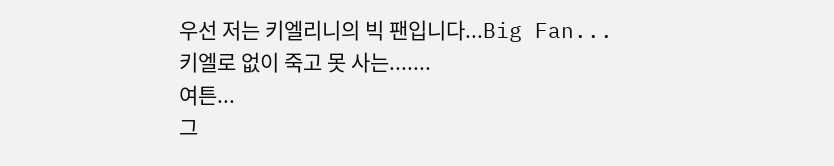우선 저는 키엘리니의 빅 팬입니다...Big Fan...
키엘로 없이 죽고 못 사는.......
여튼...
그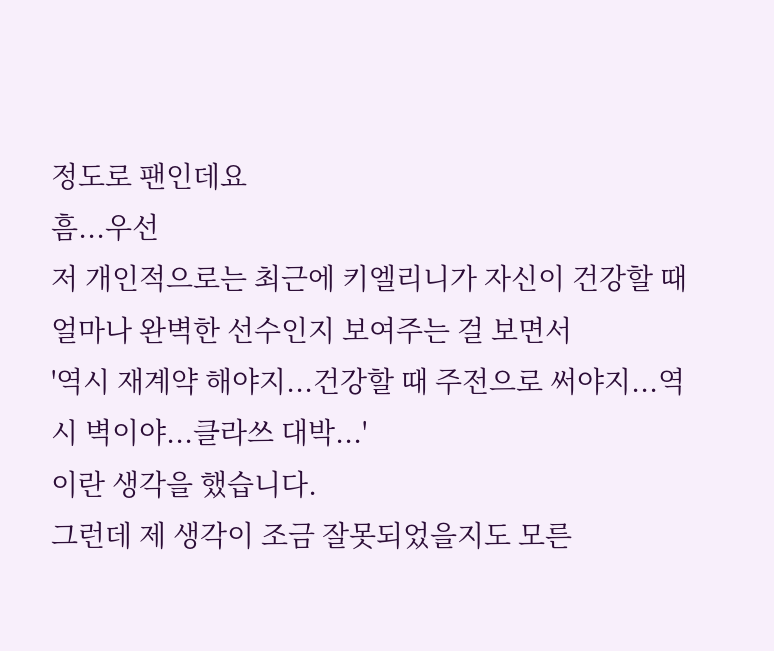정도로 팬인데요
흠...우선
저 개인적으로는 최근에 키엘리니가 자신이 건강할 때 얼마나 완벽한 선수인지 보여주는 걸 보면서
'역시 재계약 해야지...건강할 때 주전으로 써야지...역시 벽이야...클라쓰 대박...'
이란 생각을 했습니다.
그런데 제 생각이 조금 잘못되었을지도 모른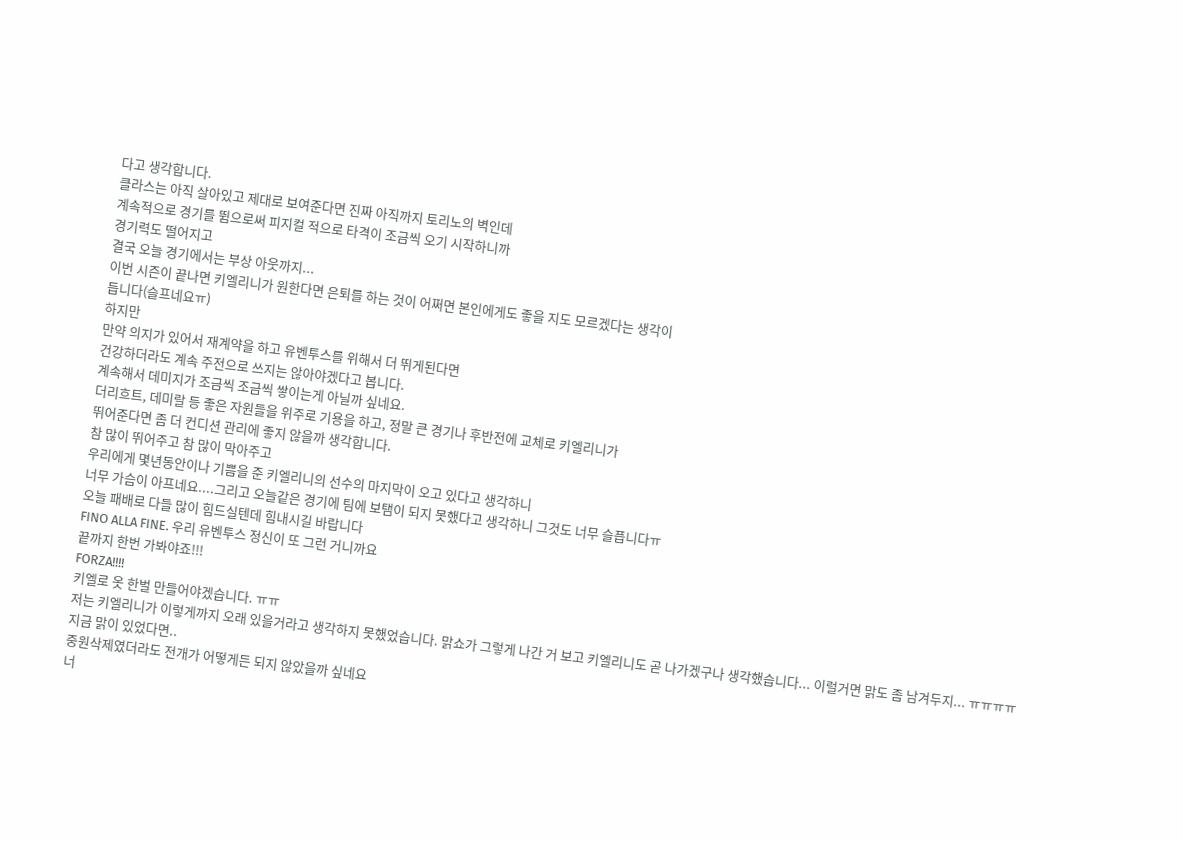다고 생각합니다.
클라스는 아직 살아있고 제대로 보여준다면 진짜 아직까지 토리노의 벽인데
계속적으로 경기를 뜀으로써 피지컬 적으로 타격이 조금씩 오기 시작하니까
경기력도 떨어지고
결국 오늘 경기에서는 부상 아웃까지...
이번 시즌이 끝나면 키엘리니가 원한다면 은퇴를 하는 것이 어쩌면 본인에게도 좋을 지도 모르겠다는 생각이
듭니다(슬프네요ㅠ)
하지만
만약 의지가 있어서 재계약을 하고 유벤투스를 위해서 더 뛰게된다면
건강하더라도 계속 주전으로 쓰지는 않아야겠다고 봅니다.
계속해서 데미지가 조금씩 조금씩 쌓이는게 아닐까 싶네요.
더리흐트, 데미랄 등 좋은 자원들을 위주로 기용을 하고, 정말 큰 경기나 후반전에 교체로 키엘리니가
뛰어준다면 좀 더 컨디션 관리에 좋지 않을까 생각합니다.
참 많이 뛰어주고 참 많이 막아주고
우리에게 몇년동안이나 기쁨을 준 키엘리니의 선수의 마지막이 오고 있다고 생각하니
너무 가슴이 아프네요....그리고 오늘같은 경기에 팀에 보탬이 되지 못했다고 생각하니 그것도 너무 슬픕니다ㅠ
오늘 패배로 다들 많이 힘드실텐데 힘내시길 바랍니다
FINO ALLA FINE. 우리 유벤투스 정신이 또 그런 거니까요
끝까지 한번 가봐야죠!!!
FORZA!!!!
키엘로 옷 한벌 만들어야겠습니다. ㅠㅠ
저는 키엘리니가 이렇게까지 오래 있을거라고 생각하지 못했었습니다. 맑쇼가 그렇게 나간 거 보고 키엘리니도 곧 나가겠구나 생각했습니다... 이럴거면 맑도 좀 남겨두지... ㅠㅠㅠㅠ
지금 맑이 있었다면..
중원삭제였더라도 전개가 어떻게든 되지 않았을까 싶네요
너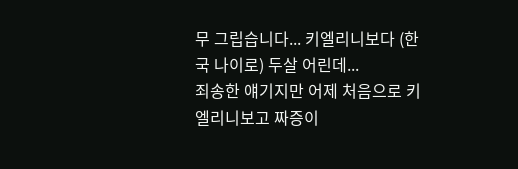무 그립습니다... 키엘리니보다 (한국 나이로) 두살 어린데...
죄송한 얘기지만 어제 처음으로 키엘리니보고 짜증이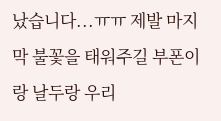났습니다...ㅠㅠ 제발 마지막 불꽃을 태워주길 부폰이랑 날두랑 우리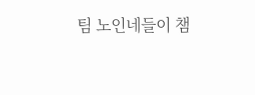팀 노인네들이 챔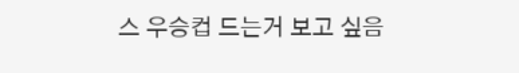스 우승컵 드는거 보고 싶음